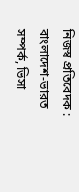নিজস্ব প্রতিবেদক : বাংলাদেশ-ভারত সম্পর্ক, ভিসা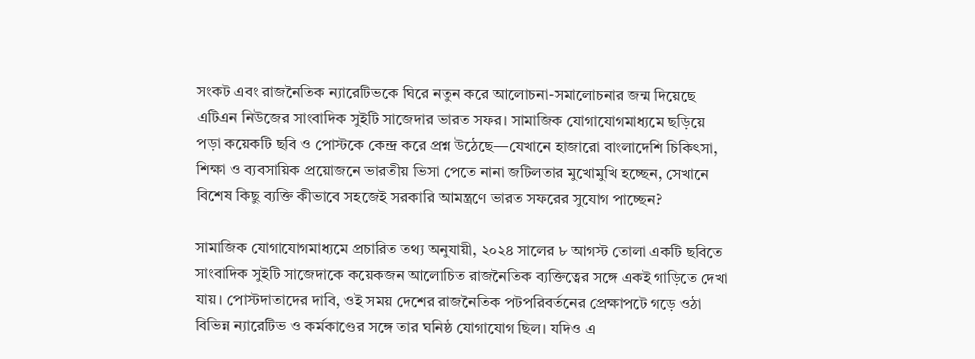সংকট এবং রাজনৈতিক ন্যারেটিভকে ঘিরে নতুন করে আলোচনা-সমালোচনার জন্ম দিয়েছে এটিএন নিউজের সাংবাদিক সুইটি সাজেদার ভারত সফর। সামাজিক যোগাযোগমাধ্যমে ছড়িয়ে পড়া কয়েকটি ছবি ও পোস্টকে কেন্দ্র করে প্রশ্ন উঠেছে—যেখানে হাজারো বাংলাদেশি চিকিৎসা, শিক্ষা ও ব্যবসায়িক প্রয়োজনে ভারতীয় ভিসা পেতে নানা জটিলতার মুখোমুখি হচ্ছেন, সেখানে বিশেষ কিছু ব্যক্তি কীভাবে সহজেই সরকারি আমন্ত্রণে ভারত সফরের সুযোগ পাচ্ছেন?

সামাজিক যোগাযোগমাধ্যমে প্রচারিত তথ্য অনুযায়ী, ২০২৪ সালের ৮ আগস্ট তোলা একটি ছবিতে সাংবাদিক সুইটি সাজেদাকে কয়েকজন আলোচিত রাজনৈতিক ব্যক্তিত্বের সঙ্গে একই গাড়িতে দেখা যায়। পোস্টদাতাদের দাবি, ওই সময় দেশের রাজনৈতিক পটপরিবর্তনের প্রেক্ষাপটে গড়ে ওঠা বিভিন্ন ন্যারেটিভ ও কর্মকাণ্ডের সঙ্গে তার ঘনিষ্ঠ যোগাযোগ ছিল। যদিও এ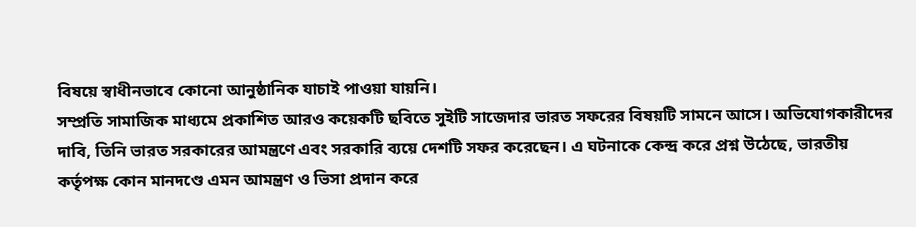বিষয়ে স্বাধীনভাবে কোনো আনুষ্ঠানিক যাচাই পাওয়া যায়নি।
সম্প্রতি সামাজিক মাধ্যমে প্রকাশিত আরও কয়েকটি ছবিতে সুইটি সাজেদার ভারত সফরের বিষয়টি সামনে আসে। অভিযোগকারীদের দাবি, তিনি ভারত সরকারের আমন্ত্রণে এবং সরকারি ব্যয়ে দেশটি সফর করেছেন। এ ঘটনাকে কেন্দ্র করে প্রশ্ন উঠেছে, ভারতীয় কর্তৃপক্ষ কোন মানদণ্ডে এমন আমন্ত্রণ ও ভিসা প্রদান করে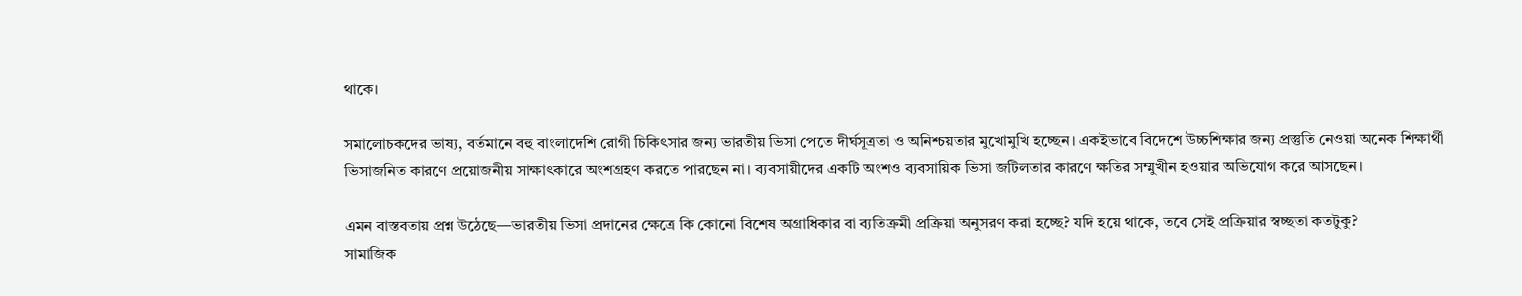থাকে।

সমালোচকদের ভাষ্য, বর্তমানে বহু বাংলাদেশি রোগী চিকিৎসার জন্য ভারতীয় ভিসা পেতে দীর্ঘসূত্রতা ও অনিশ্চয়তার মুখোমুখি হচ্ছেন। একইভাবে বিদেশে উচ্চশিক্ষার জন্য প্রস্তুতি নেওয়া অনেক শিক্ষার্থী ভিসাজনিত কারণে প্রয়োজনীয় সাক্ষাৎকারে অংশগ্রহণ করতে পারছেন না। ব্যবসায়ীদের একটি অংশও ব্যবসায়িক ভিসা জটিলতার কারণে ক্ষতির সম্মুখীন হওয়ার অভিযোগ করে আসছেন।

এমন বাস্তবতায় প্রশ্ন উঠেছে—ভারতীয় ভিসা প্রদানের ক্ষেত্রে কি কোনো বিশেষ অগ্রাধিকার বা ব্যতিক্রমী প্রক্রিয়া অনুসরণ করা হচ্ছে? যদি হয়ে থাকে, তবে সেই প্রক্রিয়ার স্বচ্ছতা কতটুকু?
সামাজিক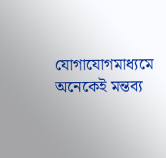যোগাযোগমাধ্যমে অনেকেই মন্তব্য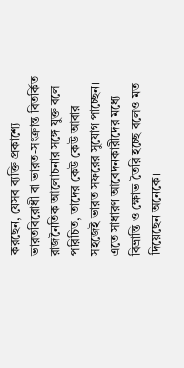করছেন, যেসব ব্যক্তি প্রকাশ্যে ভারতবিরোধী বা ভারত-সংক্রান্ত বিতর্কিত রাজনৈতিক আলোচনার সঙ্গে যুক্ত বলে পরিচিত, তাদের কেউ কেউ আবার সহজেই ভারত সফরের সুযোগ পাচ্ছেন। এতে সাধারণ আবেদনকারীদের মধ্যে বিভ্রান্তি ও ক্ষোভ তৈরি হচ্ছে বলেও মত দিয়েছেন অনেকে।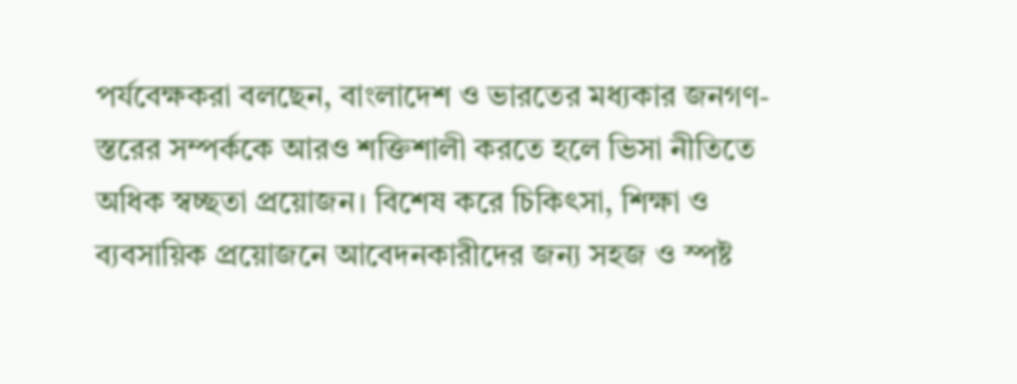পর্যবেক্ষকরা বলছেন, বাংলাদেশ ও ভারতের মধ্যকার জনগণ-স্তরের সম্পর্ককে আরও শক্তিশালী করতে হলে ভিসা নীতিতে অধিক স্বচ্ছতা প্রয়োজন। বিশেষ করে চিকিৎসা, শিক্ষা ও ব্যবসায়িক প্রয়োজনে আবেদনকারীদের জন্য সহজ ও স্পষ্ট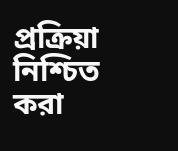প্রক্রিয়া নিশ্চিত করা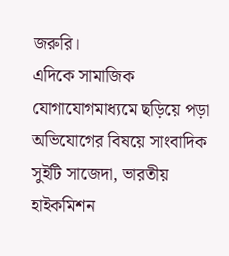জরুরি।
এদিকে সামাজিক যোগাযোগমাধ্যমে ছড়িয়ে পড়া অভিযোগের বিষয়ে সাংবাদিক সুইটি সাজেদা, ভারতীয় হাইকমিশন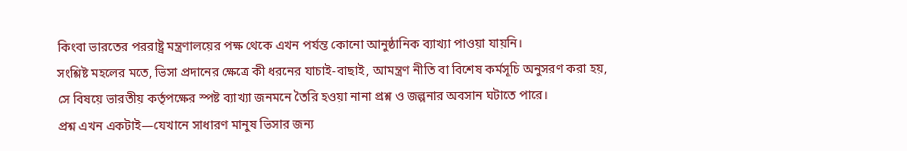কিংবা ভারতের পররাষ্ট্র মন্ত্রণালয়ের পক্ষ থেকে এখন পর্যন্ত কোনো আনুষ্ঠানিক ব্যাখ্যা পাওয়া যায়নি।
সংশ্লিষ্ট মহলের মতে, ভিসা প্রদানের ক্ষেত্রে কী ধরনের যাচাই-বাছাই, আমন্ত্রণ নীতি বা বিশেষ কর্মসূচি অনুসরণ করা হয়, সে বিষয়ে ভারতীয় কর্তৃপক্ষের স্পষ্ট ব্যাখ্যা জনমনে তৈরি হওয়া নানা প্রশ্ন ও জল্পনার অবসান ঘটাতে পারে।
প্রশ্ন এখন একটাই—যেখানে সাধারণ মানুষ ভিসার জন্য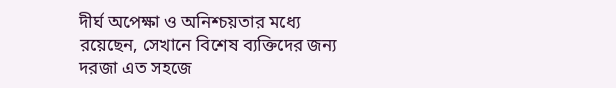দীর্ঘ অপেক্ষা ও অনিশ্চয়তার মধ্যে রয়েছেন, সেখানে বিশেষ ব্যক্তিদের জন্য দরজা এত সহজে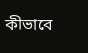কীভাবে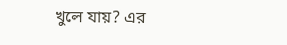খুলে যায়? এর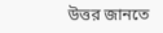উত্তর জানতে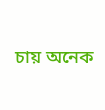চায় অনেক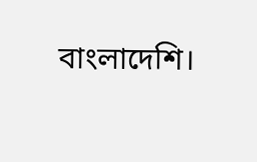বাংলাদেশি।